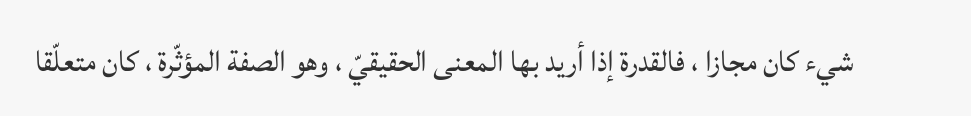شيء كان مجازا ، فالقدرة إذا أريد بها المعنى الحقيقيّ ، وهو الصفة المؤثّرة ، كان متعلّقا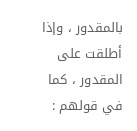بالمقدور ، وإذا أطلقت على المقدور ، كما في قولهم :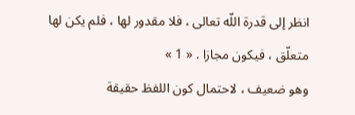انظر إلى قدرة اللّه تعالى ، فلا مقدور لها ، فلم يكن لها متعلّق ، فيكون مجازا . « 1 »
وهو ضعيف ، لاحتمال كون اللفظ حقيقة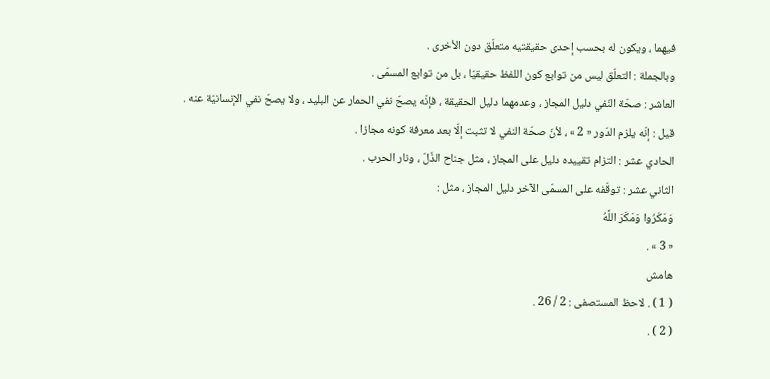فيهما ، ويكون له بحسب إحدى حقيقتيه متعلّق دون الأخرى .
وبالجملة : التعلّق ليس من توابع كون اللفظ حقيقيّا ، بل من توابع المسمّى .
العاشر : صحّة النّفي دليل المجاز ، وعدمهما دليل الحقيقة ، فإنّه يصحّ نفي الحمار عن البليد ، ولا يصحّ نفي الإنسانيّة عنه .
قيل : إنّه يلزم الدّور « 2 » ، لأنّ صحّة النفي لا تثبت إلّا بعد معرفة كونه مجازا .
الحادي عشر : التزام تقييده دليل على المجاز ، مثل جناح الذّلّ ، ونار الحرب .
الثاني عشر : توقّفه على المسمّى الآخر دليل المجاز ، مثل :
وَمَكَرُوا وَمَكَرَ اللَّهُ
« 3 » .
هامش
( 1 ) . لاحظ المستصفى : 2 / 26 .
( 2 ) .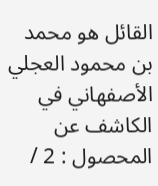القائل هو محمد بن محمود العجلي الأصفهاني في الكاشف عن المحصول : 2 /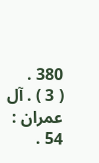380 .
( 3 ) . آل عمران : 54 .